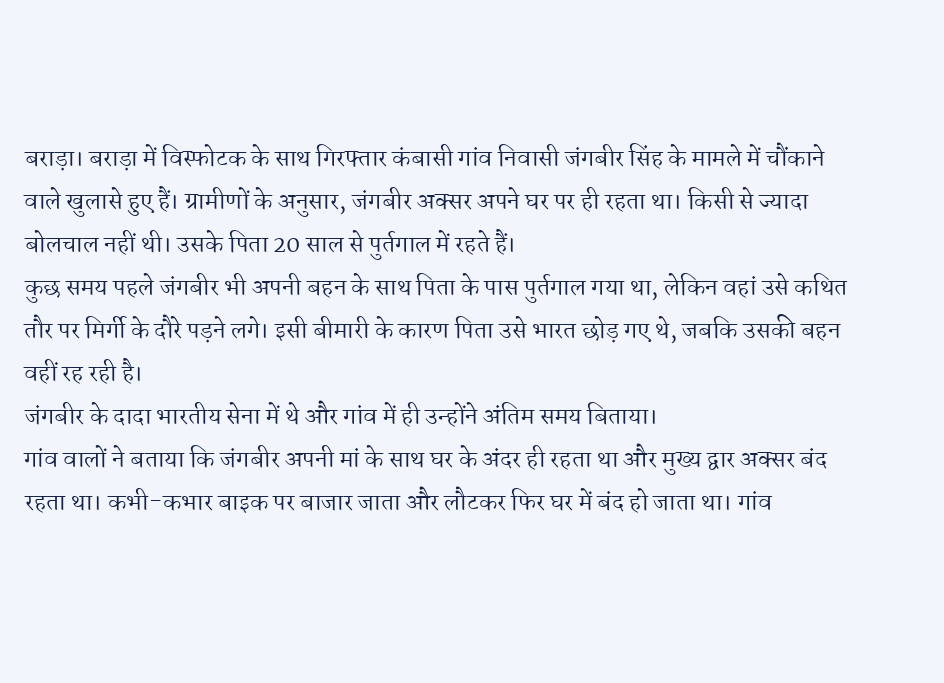बराड़ा। बराड़ा में विस्फोटक के साथ गिरफ्तार कंबासी गांव निवासी जंगबीर सिंह के मामले में चौंकाने वाले खुलासे हुए हैं। ग्रामीणों के अनुसार, जंगबीर अक्सर अपने घर पर ही रहता था। किसी से ज्यादा बोलचाल नहीं थी। उसके पिता 20 साल से पुर्तगाल में रहते हैं।
कुछ समय पहले जंगबीर भी अपनी बहन के साथ पिता के पास पुर्तगाल गया था, लेकिन वहां उसे कथित तौर पर मिर्गी के दौरे पड़ने लगे। इसी बीमारी के कारण पिता उसे भारत छोड़ गए थे, जबकि उसकी बहन वहीं रह रही है।
जंगबीर के दादा भारतीय सेना में थे और गांव में ही उन्होंने अंतिम समय बिताया।
गांव वालों ने बताया कि जंगबीर अपनी मां के साथ घर के अंदर ही रहता था और मुख्य द्वार अक्सर बंद रहता था। कभी-कभार बाइक पर बाजार जाता और लौटकर फिर घर में बंद हो जाता था। गांव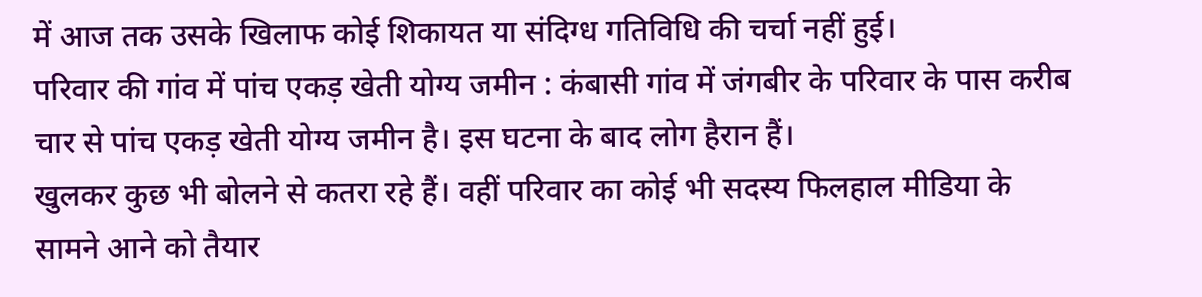में आज तक उसके खिलाफ कोई शिकायत या संदिग्ध गतिविधि की चर्चा नहीं हुई।
परिवार की गांव में पांच एकड़ खेती योग्य जमीन : कंबासी गांव में जंगबीर के परिवार के पास करीब चार से पांच एकड़ खेती योग्य जमीन है। इस घटना के बाद लोग हैरान हैं।
खुलकर कुछ भी बोलने से कतरा रहे हैं। वहीं परिवार का कोई भी सदस्य फिलहाल मीडिया के सामने आने को तैयार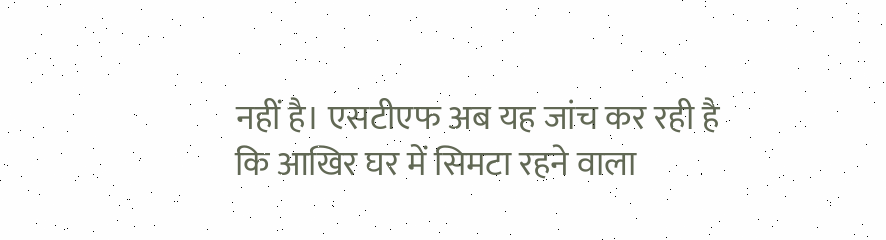नहीं है। एसटीएफ अब यह जांच कर रही है कि आखिर घर में सिमटा रहने वाला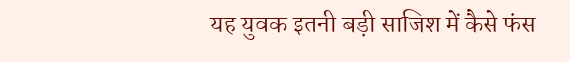यह युवक इतनी बड़ी साजिश में कैसे फंस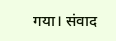गया। संवाद